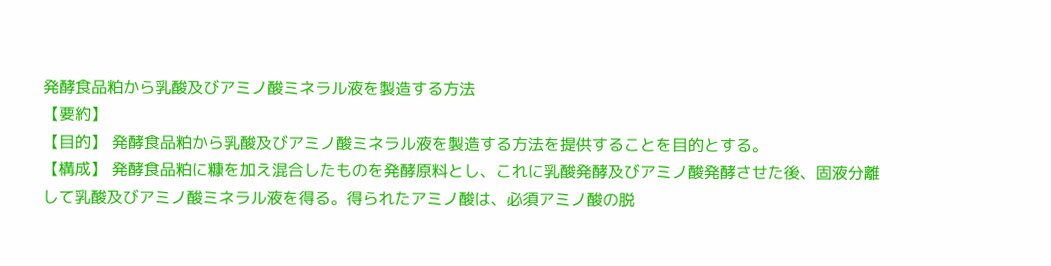発酵食品粕から乳酸及びアミノ酸ミネラル液を製造する方法
【要約】
【目的】 発酵食品粕から乳酸及びアミノ酸ミネラル液を製造する方法を提供することを目的とする。
【構成】 発酵食品粕に糠を加え混合したものを発酵原料とし、これに乳酸発酵及びアミノ酸発酵させた後、固液分離して乳酸及びアミノ酸ミネラル液を得る。得られたアミノ酸は、必須アミノ酸の脱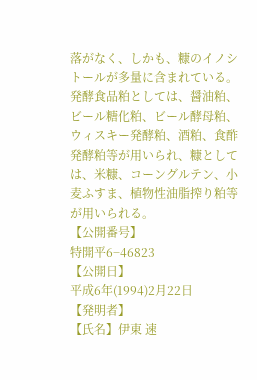落がなく、しかも、糠のイノシトールが多量に含まれている。発酵食品粕としては、醤油粕、ビール糖化粕、ビール酵母粕、ウィスキー発酵粕、酒粕、食酢発酵粕等が用いられ、糠としては、米糠、コーングルテン、小麦ふすま、植物性油脂搾り粕等が用いられる。
【公開番号】
特開平6−46823
【公開日】
平成6年(1994)2月22日
【発明者】
【氏名】伊東 速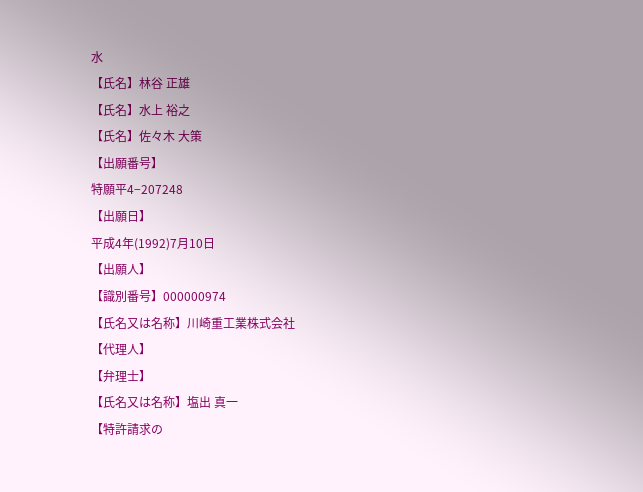水
【氏名】林谷 正雄
【氏名】水上 裕之
【氏名】佐々木 大策
【出願番号】
特願平4−207248
【出願日】
平成4年(1992)7月10日
【出願人】
【識別番号】000000974
【氏名又は名称】川崎重工業株式会社
【代理人】
【弁理士】
【氏名又は名称】塩出 真一
【特許請求の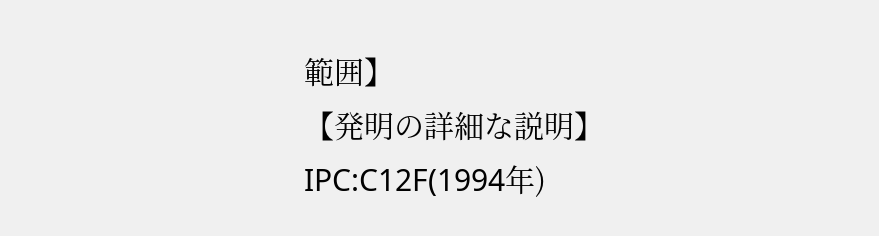範囲】
【発明の詳細な説明】
IPC:C12F(1994年)